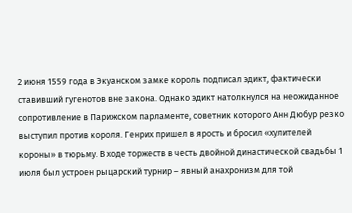2 июня 1559 года в Экуанском замке король подписал эдикт, фактически ставивший гугенотов вне закона. Однако эдикт натолкнулся на неожиданное сопротивление в Парижском парламенте, советник которого Анн Дюбур резко выступил против короля. Генрих пришел в ярость и бросил «хулителей короны» в тюрьму. В ходе торжеств в честь двойной династической свадьбы 1 июля был устроен рыцарский турнир – явный анахронизм для той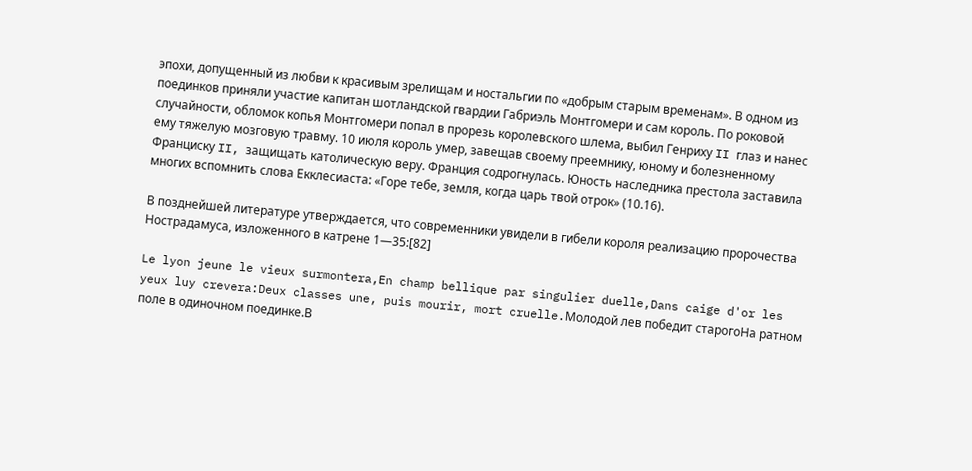эпохи, допущенный из любви к красивым зрелищам и ностальгии по «добрым старым временам». В одном из поединков приняли участие капитан шотландской гвардии Габриэль Монтгомери и сам король. По роковой случайности, обломок копья Монтгомери попал в прорезь королевского шлема, выбил Генриху II глаз и нанес ему тяжелую мозговую травму. 10 июля король умер, завещав своему преемнику, юному и болезненному Франциску II, защищать католическую веру. Франция содрогнулась. Юность наследника престола заставила многих вспомнить слова Екклесиаста: «Горе тебе, земля, когда царь твой отрок» (10.16).

В позднейшей литературе утверждается, что современники увидели в гибели короля реализацию пророчества Нострадамуса, изложенного в катрене 1—35:[82]

Le lyon jeune le vieux surmontera,En champ bellique par singulier duelle,Dans caige d'or les yeux luy crevera:Deux classes une, puis mourir, mort cruelle.Молодой лев победит старогоНа ратном поле в одиночном поединке.В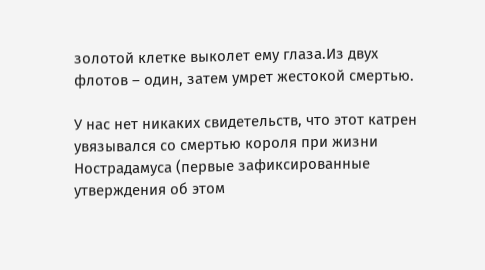золотой клетке выколет ему глаза.Из двух флотов – один, затем умрет жестокой смертью.

У нас нет никаких свидетельств, что этот катрен увязывался со смертью короля при жизни Нострадамуса (первые зафиксированные утверждения об этом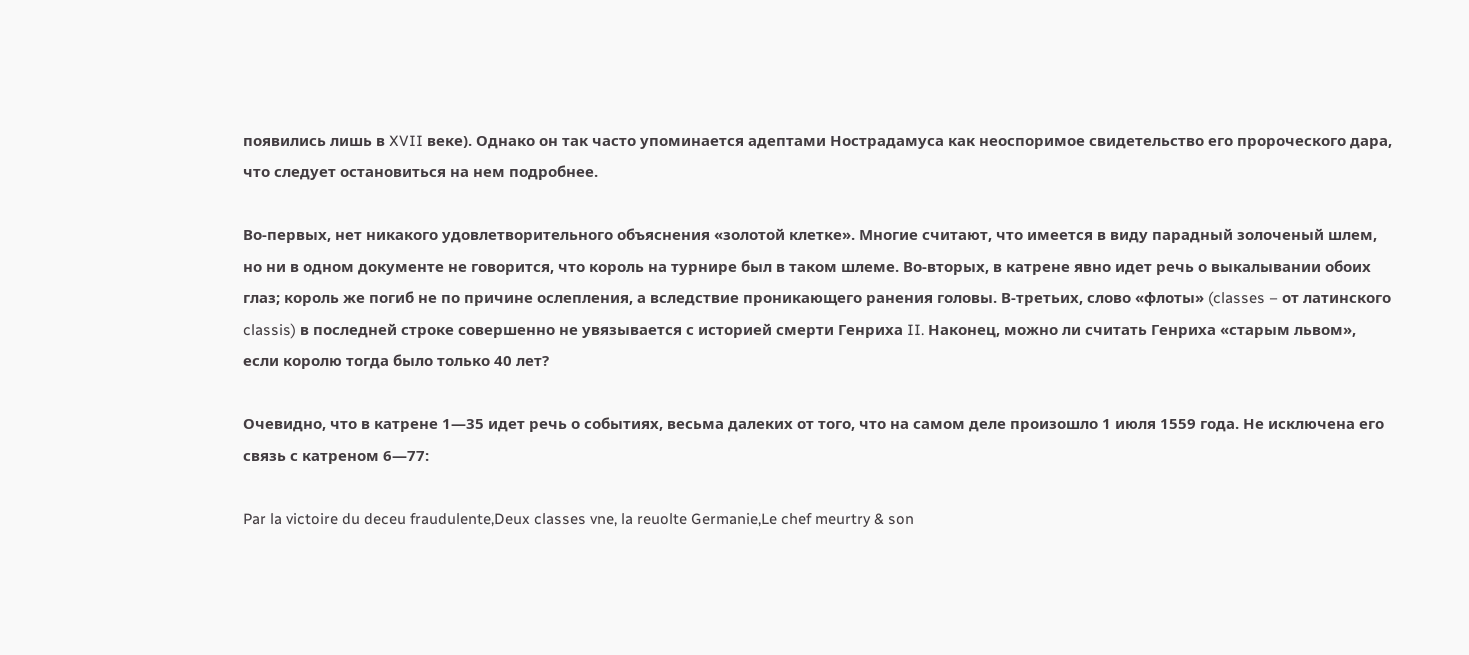появились лишь в XVII веке). Однако он так часто упоминается адептами Нострадамуса как неоспоримое свидетельство его пророческого дара, что следует остановиться на нем подробнее.

Во-первых, нет никакого удовлетворительного объяснения «золотой клетке». Многие считают, что имеется в виду парадный золоченый шлем, но ни в одном документе не говорится, что король на турнире был в таком шлеме. Во-вторых, в катрене явно идет речь о выкалывании обоих глаз; король же погиб не по причине ослепления, а вследствие проникающего ранения головы. В-третьих, слово «флоты» (classes – от латинского classis) в последней строке совершенно не увязывается с историей смерти Генриха II. Наконец, можно ли считать Генриха «старым львом», если королю тогда было только 40 лет?

Очевидно, что в катрене 1—35 идет речь о событиях, весьма далеких от того, что на самом деле произошло 1 июля 1559 года. Не исключена его связь с катреном 6—77:

Par la victoire du deceu fraudulente,Deux classes vne, la reuolte Germanie,Le chef meurtry & son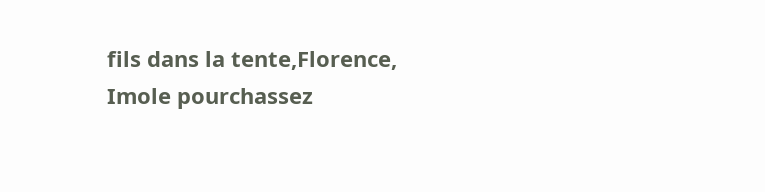fils dans la tente,Florence, Imole pourchassez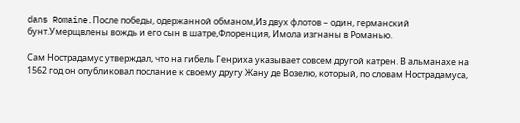dans Romaine.После победы, одержанной обманом,Из двух флотов – один, германский бунт.Умерщвлены вождь и его сын в шатре,Флоренция, Имола изгнаны в Романью.

Сам Нострадамус утверждал, что на гибель Генриха указывает совсем другой катрен. В альманахе на 1562 год он опубликовал послание к своему другу Жану де Возелю, который, по словам Нострадамуса,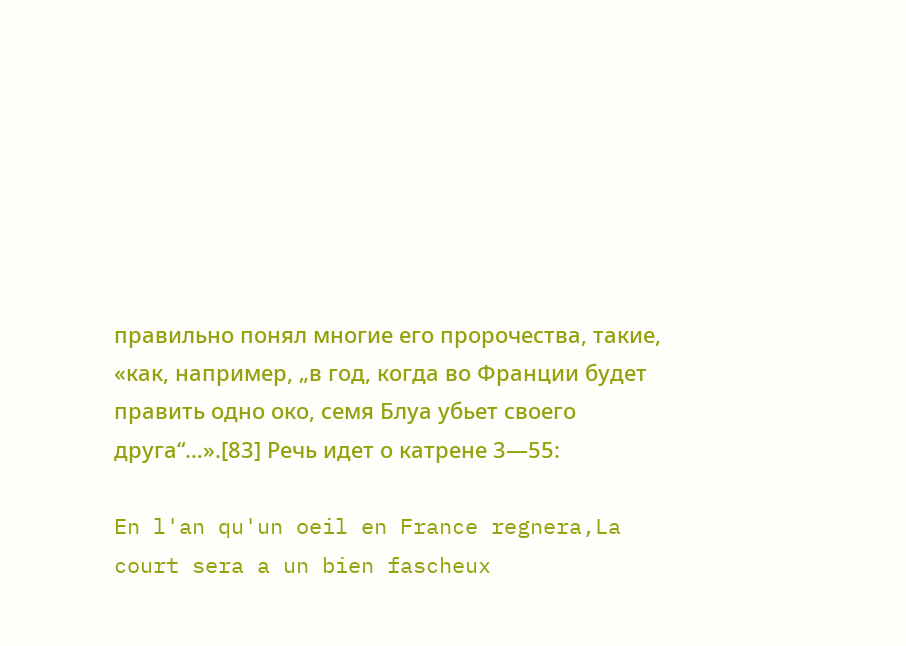правильно понял многие его пророчества, такие, «как, например, „в год, когда во Франции будет править одно око, семя Блуа убьет своего друга“…».[83] Речь идет о катрене 3—55:

En l'an qu'un oeil en France regnera,La court sera a un bien fascheux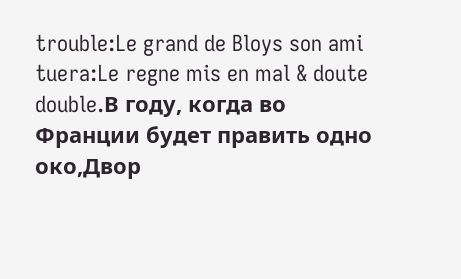trouble:Le grand de Bloys son ami tuera:Le regne mis en mal & doute double.В году, когда во Франции будет править одно око,Двор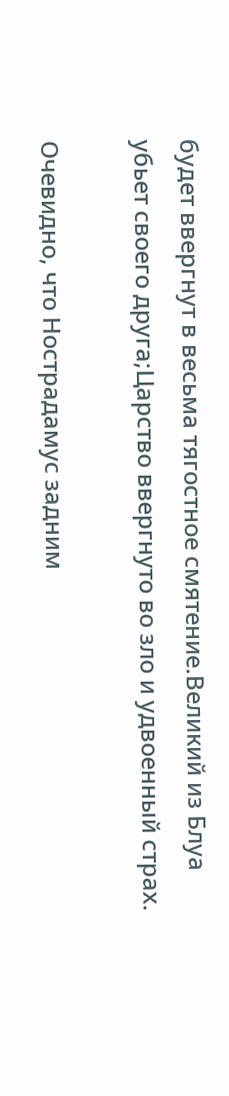будет ввергнут в весьма тягостное смятение.Великий из Блуа убьет своего друга;Царство ввергнуто во зло и удвоенный страх.

Очевидно, что Нострадамус задним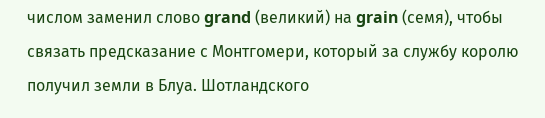числом заменил слово grand (великий) на grain (семя), чтобы связать предсказание с Монтгомери, который за службу королю получил земли в Блуа. Шотландского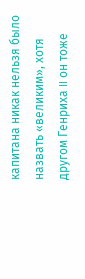капитана никак нельзя было назвать «великим», хотя другом Генриха II он тоже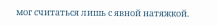мог считаться лишь с явной натяжкой.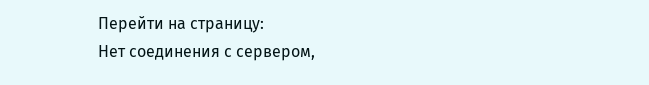Перейти на страницу:
Нет соединения с сервером,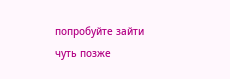попробуйте зайти чуть позже